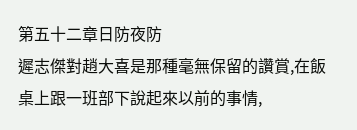第五十二章日防夜防
遲志傑對趙大喜是那種毫無保留的讚賞,在飯桌上跟一班部下說起來以前的事情,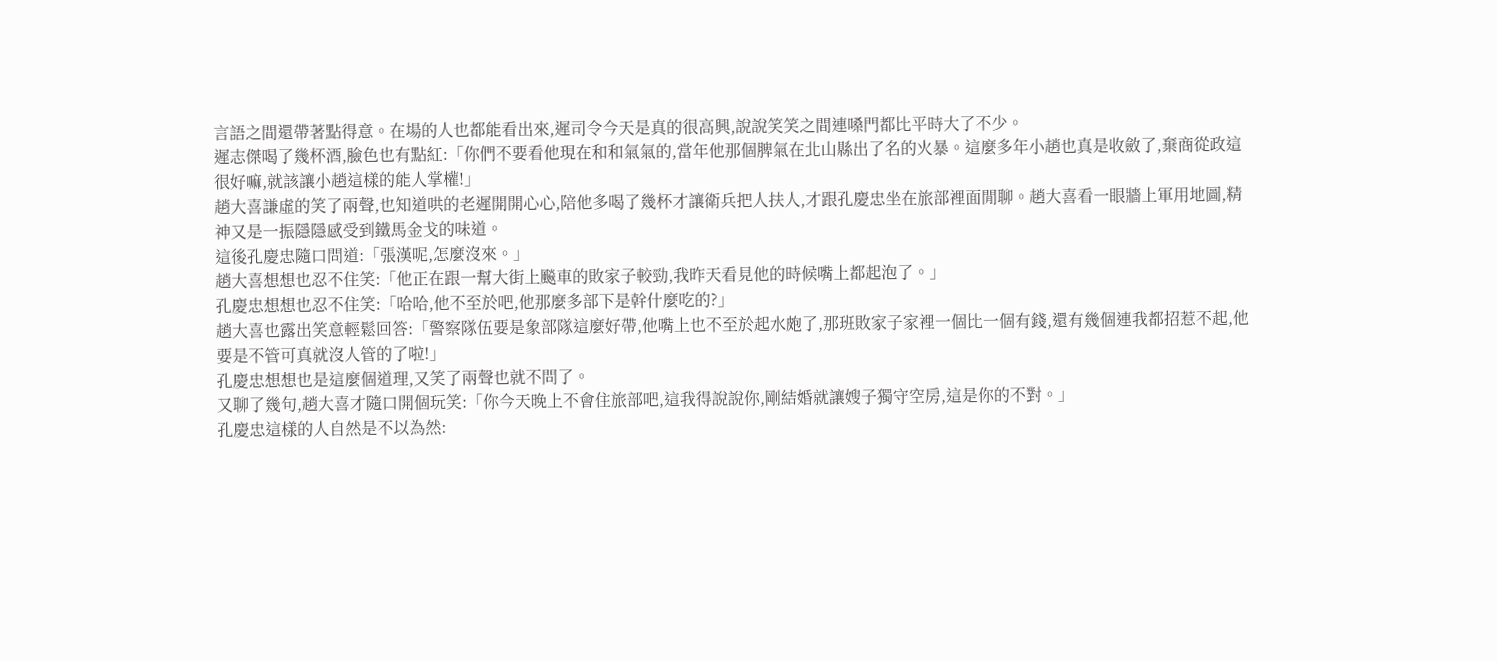言語之間還帶著點得意。在場的人也都能看出來,遲司令今天是真的很高興,說說笑笑之間連嗓門都比平時大了不少。
遲志傑喝了幾杯酒,臉色也有點紅:「你們不要看他現在和和氣氣的,當年他那個脾氣在北山縣出了名的火暴。這麼多年小趙也真是收斂了,棄商從政這很好嘛,就該讓小趙這樣的能人掌權!」
趙大喜謙虛的笑了兩聲,也知道哄的老遲開開心心,陪他多喝了幾杯才讓衛兵把人扶人,才跟孔慶忠坐在旅部裡面閒聊。趙大喜看一眼牆上軍用地圖,精神又是一振隱隱感受到鐵馬金戈的味道。
這後孔慶忠隨口問道:「張漢呢,怎麼沒來。」
趙大喜想想也忍不住笑:「他正在跟一幫大街上飈車的敗家子較勁,我昨天看見他的時候嘴上都起泡了。」
孔慶忠想想也忍不住笑:「哈哈,他不至於吧,他那麼多部下是幹什麼吃的?」
趙大喜也露出笑意輕鬆回答:「警察隊伍要是象部隊這麼好帶,他嘴上也不至於起水皰了,那班敗家子家裡一個比一個有錢,還有幾個連我都招惹不起,他要是不管可真就沒人管的了啦!」
孔慶忠想想也是這麼個道理,又笑了兩聲也就不問了。
又聊了幾句,趙大喜才隨口開個玩笑:「你今天晚上不會住旅部吧,這我得說說你,剛結婚就讓嫂子獨守空房,這是你的不對。」
孔慶忠這樣的人自然是不以為然: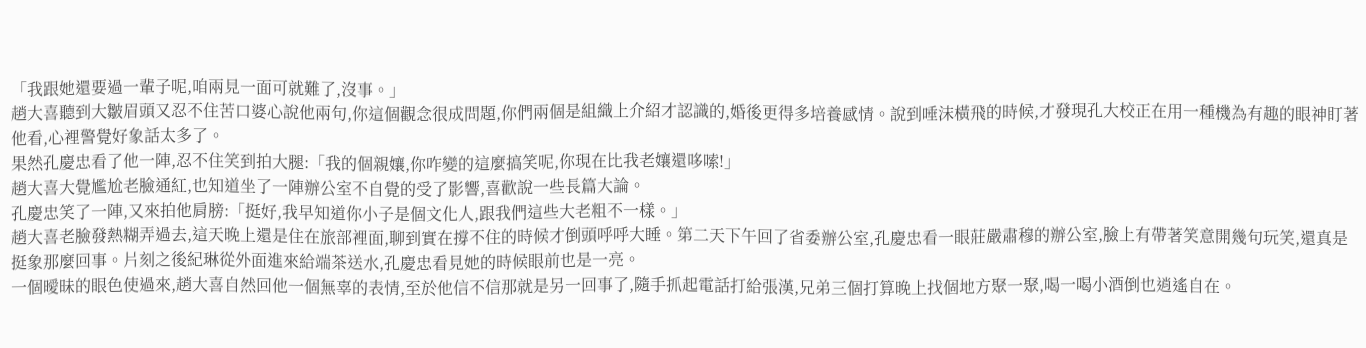「我跟她還要過一輩子呢,咱兩見一面可就難了,沒事。」
趙大喜聽到大皺眉頭又忍不住苦口婆心說他兩句,你這個觀念很成問題,你們兩個是組織上介紹才認識的,婚後更得多培養感情。說到唾沫橫飛的時候,才發現孔大校正在用一種機為有趣的眼神盯著他看,心裡警覺好象話太多了。
果然孔慶忠看了他一陣,忍不住笑到拍大腿:「我的個親孃,你咋變的這麼搞笑呢,你現在比我老孃還哆嗦!」
趙大喜大覺尷尬老臉通紅,也知道坐了一陣辦公室不自覺的受了影響,喜歡說一些長篇大論。
孔慶忠笑了一陣,又來拍他肩膀:「挺好,我早知道你小子是個文化人,跟我們這些大老粗不一樣。」
趙大喜老臉發熱糊弄過去,這天晚上還是住在旅部裡面,聊到實在撐不住的時候才倒頭呼呼大睡。第二天下午回了省委辦公室,孔慶忠看一眼莊嚴肅穆的辦公室,臉上有帶著笑意開幾句玩笑,還真是挺象那麼回事。片刻之後紀琳從外面進來給端茶送水,孔慶忠看見她的時候眼前也是一亮。
一個曖昧的眼色使過來,趙大喜自然回他一個無辜的表情,至於他信不信那就是另一回事了,隨手抓起電話打給張漢,兄弟三個打算晚上找個地方聚一聚,喝一喝小酒倒也逍遙自在。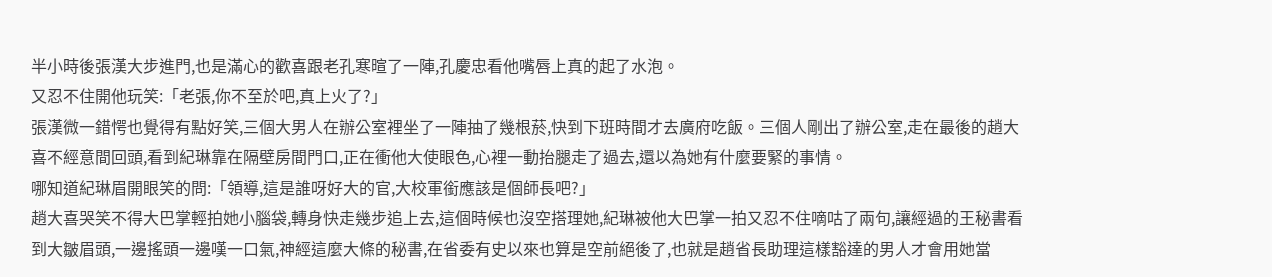半小時後張漢大步進門,也是滿心的歡喜跟老孔寒暄了一陣,孔慶忠看他嘴唇上真的起了水泡。
又忍不住開他玩笑:「老張,你不至於吧,真上火了?」
張漢微一錯愕也覺得有點好笑,三個大男人在辦公室裡坐了一陣抽了幾根菸,快到下班時間才去廣府吃飯。三個人剛出了辦公室,走在最後的趙大喜不經意間回頭,看到紀琳靠在隔壁房間門口,正在衝他大使眼色,心裡一動抬腿走了過去,還以為她有什麼要緊的事情。
哪知道紀琳眉開眼笑的問:「領導,這是誰呀好大的官,大校軍銜應該是個師長吧?」
趙大喜哭笑不得大巴掌輕拍她小腦袋,轉身快走幾步追上去,這個時候也沒空搭理她,紀琳被他大巴掌一拍又忍不住嘀咕了兩句,讓經過的王秘書看到大皺眉頭,一邊搖頭一邊嘆一口氣,神經這麼大條的秘書,在省委有史以來也算是空前絕後了,也就是趙省長助理這樣豁達的男人才會用她當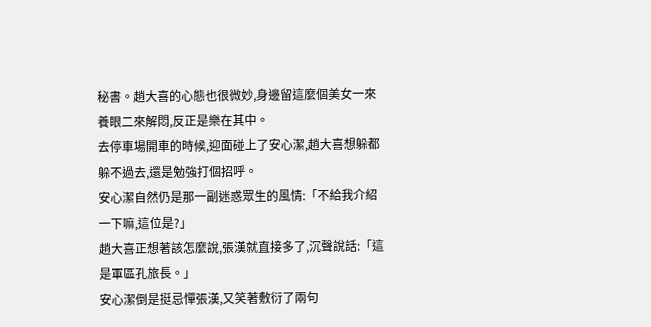秘書。趙大喜的心態也很微妙,身邊留這麼個美女一來養眼二來解悶,反正是樂在其中。
去停車場開車的時候,迎面碰上了安心潔,趙大喜想躲都躲不過去,還是勉強打個招呼。
安心潔自然仍是那一副迷惑眾生的風情:「不給我介紹一下嘛,這位是?」
趙大喜正想著該怎麼說,張漢就直接多了,沉聲說話:「這是軍區孔旅長。」
安心潔倒是挺忌憚張漢,又笑著敷衍了兩句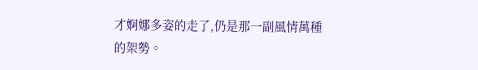才婀娜多姿的走了,仍是那一副風情萬種的架勢。